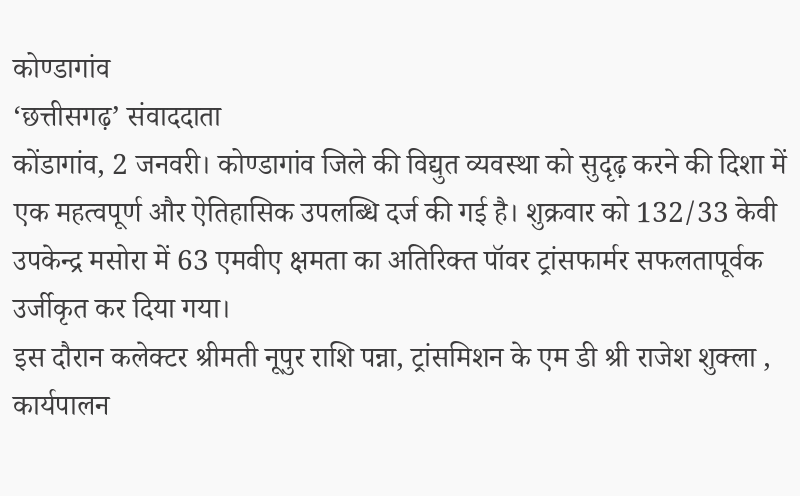कोण्डागांव
‘छत्तीसगढ़’ संवाददाता
कोंडागांव, 2 जनवरी। कोण्डागांव जिले की विद्युत व्यवस्था को सुदृढ़ करने की दिशा में एक महत्वपूर्ण और ऐतिहासिक उपलब्धि दर्ज की गई है। शुक्रवार को 132/33 केवी उपकेन्द्र मसोरा में 63 एमवीए क्षमता का अतिरिक्त पॉवर ट्रांसफार्मर सफलतापूर्वक उर्जीकृत कर दिया गया।
इस दौरान कलेक्टर श्रीमती नूपुर राशि पन्ना, ट्रांसमिशन के एम डी श्री राजेश शुक्ला , कार्यपालन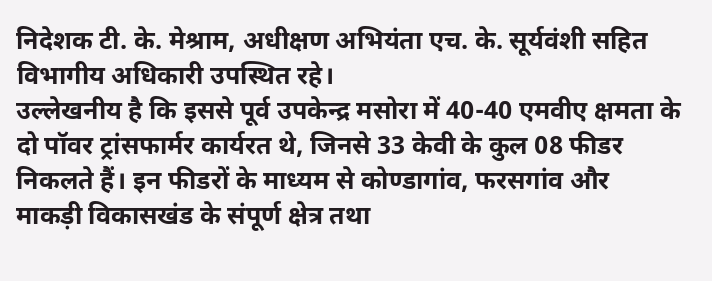निदेशक टी. के. मेश्राम, अधीक्षण अभियंता एच. के. सूर्यवंशी सहित विभागीय अधिकारी उपस्थित रहे।
उल्लेखनीय है कि इससे पूर्व उपकेन्द्र मसोरा में 40-40 एमवीए क्षमता के दो पॉवर ट्रांसफार्मर कार्यरत थे, जिनसे 33 केवी के कुल 08 फीडर निकलते हैं। इन फीडरों के माध्यम से कोण्डागांव, फरसगांव और माकड़ी विकासखंड के संपूर्ण क्षेत्र तथा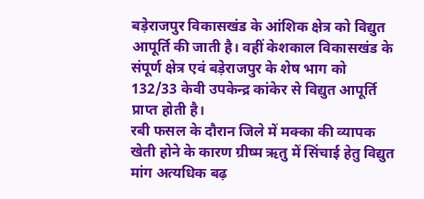बड़ेराजपुर विकासखंड के आंशिक क्षेत्र को विद्युत आपूर्ति की जाती है। वहीं केशकाल विकासखंड के संपूर्ण क्षेत्र एवं बड़ेराजपुर के शेष भाग को 132/33 केवी उपकेन्द्र कांकेर से विद्युत आपूर्ति प्राप्त होती है।
रबी फसल के दौरान जिले में मक्का की व्यापक खेती होने के कारण ग्रीष्म ऋतु में सिंचाई हेतु विद्युत मांग अत्यधिक बढ़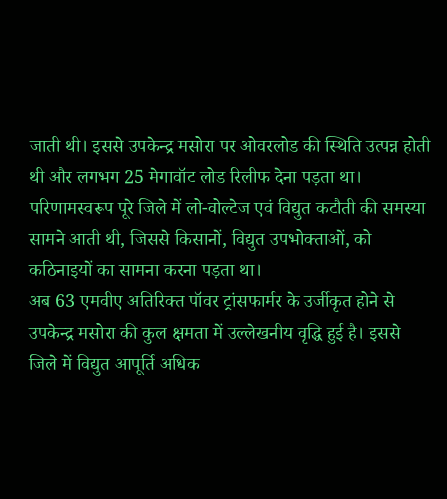जाती थी। इससे उपकेन्द्र मसोरा पर ओवरलोड की स्थिति उत्पन्न होती थी और लगभग 25 मेगावॉट लोड रिलीफ देना पड़ता था।
परिणामस्वरूप पूरे जिले में लो-वोल्टेज एवं विद्युत कटौती की समस्या सामने आती थी, जिससे किसानों, विद्युत उपभोक्ताओं, को कठिनाइयों का सामना करना पड़ता था।
अब 63 एमवीए अतिरिक्त पॉवर ट्रांसफार्मर के उर्जीकृत होने से उपकेन्द्र मसोरा की कुल क्षमता में उल्लेखनीय वृद्धि हुई है। इससे जिले में विद्युत आपूर्ति अधिक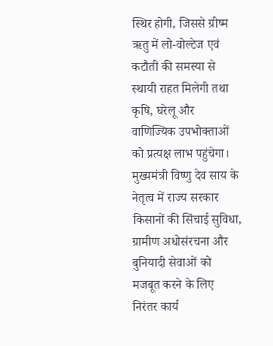स्थिर होगी, जिससे ग्रीष्म ऋतु में लो-वोल्टेज एवं कटौती की समस्या से स्थायी राहत मिलेगी तथा कृषि, घरेलू और वाणिज्यिक उपभोक्ताओं को प्रत्यक्ष लाभ पहुंचेगा।
मुख्यमंत्री विष्णु देव साय के नेतृत्व में राज्य सरकार किसानों की सिंचाई सुविधा, ग्रामीण अधोसंरचना और बुनियादी सेवाओं को मजबूत करने के लिए निरंतर कार्य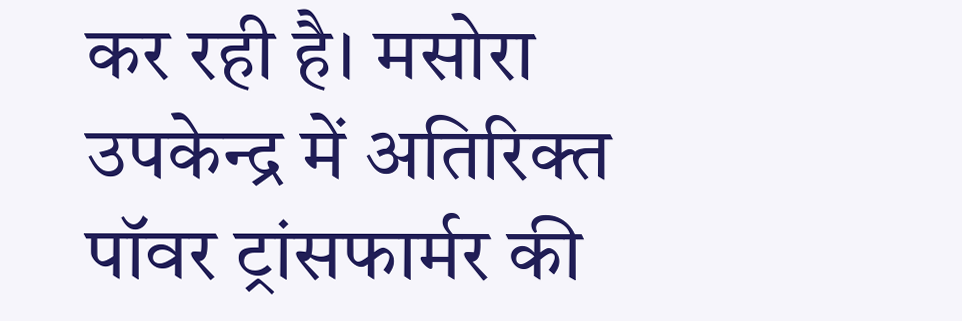कर रही है। मसोरा उपकेन्द्र में अतिरिक्त पॉवर ट्रांसफार्मर की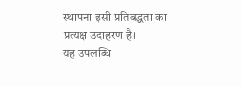स्थापना इसी प्रतिबद्धता का प्रत्यक्ष उदाहरण है।
यह उपलब्धि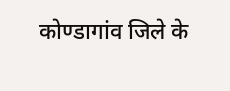कोण्डागांव जिले के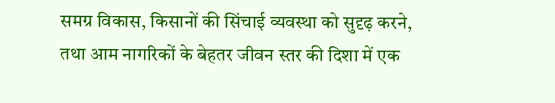समग्र विकास, किसानों की सिंचाई व्यवस्था को सुदृढ़ करने, तथा आम नागरिकों के बेहतर जीवन स्तर की दिशा में एक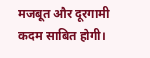मजबूत और दूरगामी कदम साबित होगी।